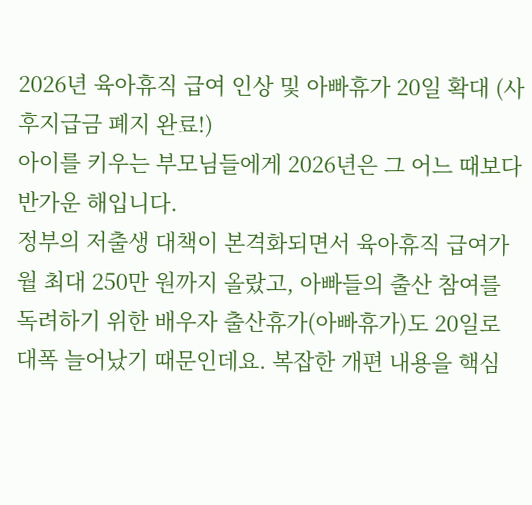2026년 육아휴직 급여 인상 및 아빠휴가 20일 확대 (사후지급금 폐지 완료!)
아이를 키우는 부모님들에게 2026년은 그 어느 때보다 반가운 해입니다.
정부의 저출생 대책이 본격화되면서 육아휴직 급여가 월 최대 250만 원까지 올랐고, 아빠들의 출산 참여를 독려하기 위한 배우자 출산휴가(아빠휴가)도 20일로 대폭 늘어났기 때문인데요. 복잡한 개편 내용을 핵심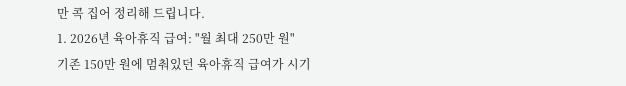만 콕 집어 정리해 드립니다.
1. 2026년 육아휴직 급여: "월 최대 250만 원"
기존 150만 원에 멈춰있던 육아휴직 급여가 시기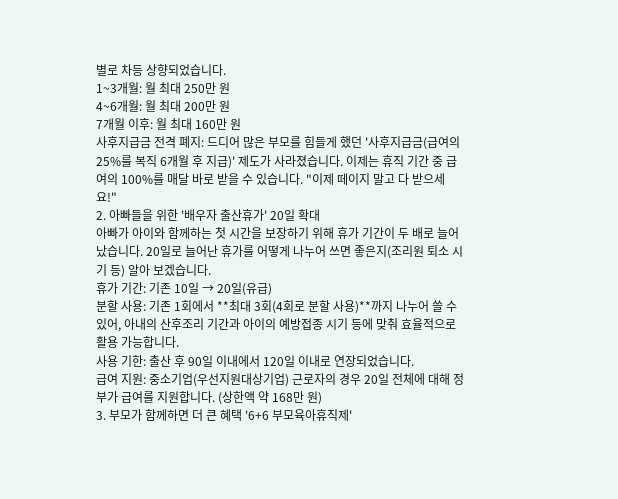별로 차등 상향되었습니다.
1~3개월: 월 최대 250만 원
4~6개월: 월 최대 200만 원
7개월 이후: 월 최대 160만 원
사후지급금 전격 폐지: 드디어 많은 부모를 힘들게 했던 '사후지급금(급여의 25%를 복직 6개월 후 지급)' 제도가 사라졌습니다. 이제는 휴직 기간 중 급여의 100%를 매달 바로 받을 수 있습니다. "이제 떼이지 말고 다 받으세요!"
2. 아빠들을 위한 '배우자 출산휴가' 20일 확대
아빠가 아이와 함께하는 첫 시간을 보장하기 위해 휴가 기간이 두 배로 늘어났습니다. 20일로 늘어난 휴가를 어떻게 나누어 쓰면 좋은지(조리원 퇴소 시기 등) 알아 보겠습니다.
휴가 기간: 기존 10일 → 20일(유급)
분할 사용: 기존 1회에서 **최대 3회(4회로 분할 사용)**까지 나누어 쓸 수 있어, 아내의 산후조리 기간과 아이의 예방접종 시기 등에 맞춰 효율적으로 활용 가능합니다.
사용 기한: 출산 후 90일 이내에서 120일 이내로 연장되었습니다.
급여 지원: 중소기업(우선지원대상기업) 근로자의 경우 20일 전체에 대해 정부가 급여를 지원합니다. (상한액 약 168만 원)
3. 부모가 함께하면 더 큰 혜택 '6+6 부모육아휴직제'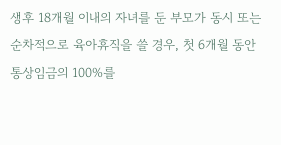생후 18개월 이내의 자녀를 둔 부모가 동시 또는 순차적으로 육아휴직을 쓸 경우, 첫 6개월 동안 통상임금의 100%를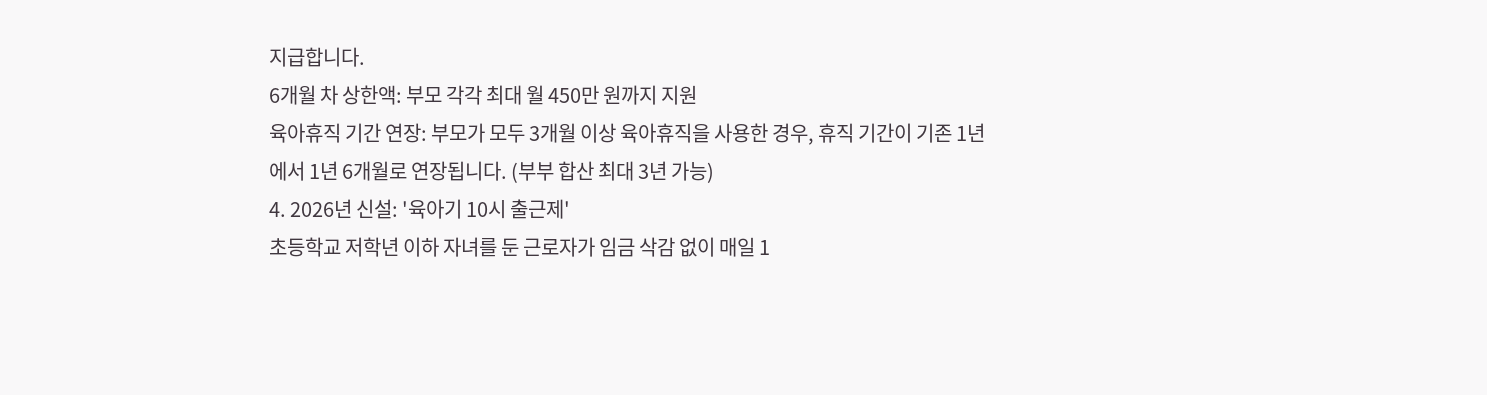지급합니다.
6개월 차 상한액: 부모 각각 최대 월 450만 원까지 지원
육아휴직 기간 연장: 부모가 모두 3개월 이상 육아휴직을 사용한 경우, 휴직 기간이 기존 1년에서 1년 6개월로 연장됩니다. (부부 합산 최대 3년 가능)
4. 2026년 신설: '육아기 10시 출근제'
초등학교 저학년 이하 자녀를 둔 근로자가 임금 삭감 없이 매일 1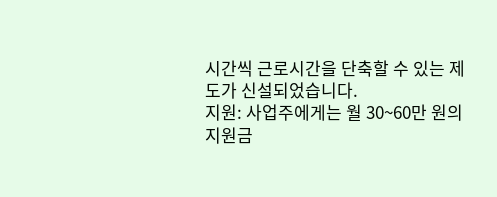시간씩 근로시간을 단축할 수 있는 제도가 신설되었습니다.
지원: 사업주에게는 월 30~60만 원의 지원금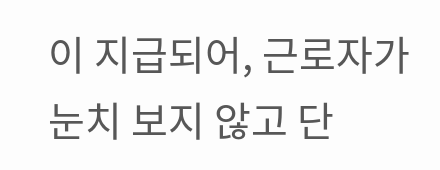이 지급되어, 근로자가 눈치 보지 않고 단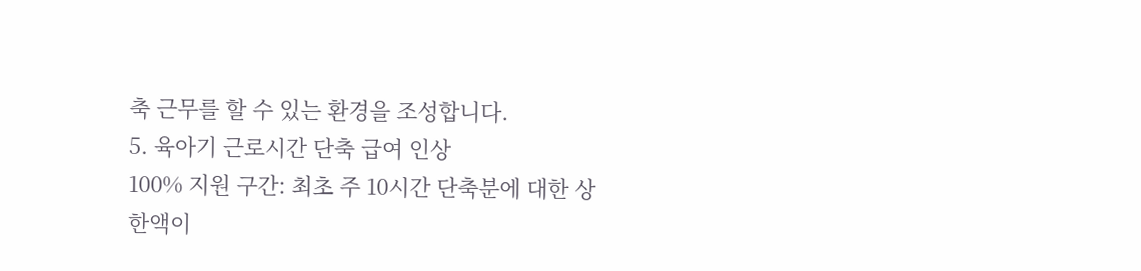축 근무를 할 수 있는 환경을 조성합니다.
5. 육아기 근로시간 단축 급여 인상
100% 지원 구간: 최초 주 10시간 단축분에 대한 상한액이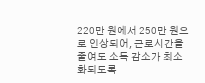220만 원에서 250만 원으로 인상되어, 근로시간을 줄여도 소득 감소가 최소화되도록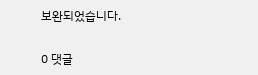보완되었습니다.

0 댓글